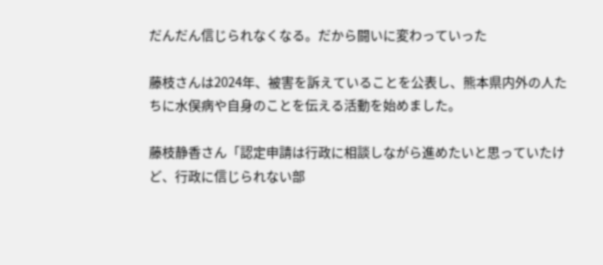だんだん信じられなくなる。だから闘いに変わっていった

藤枝さんは2024年、被害を訴えていることを公表し、熊本県内外の人たちに水俣病や自身のことを伝える活動を始めました。

藤枝静香さん「認定申請は行政に相談しながら進めたいと思っていたけど、行政に信じられない部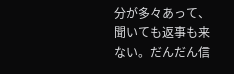分が多々あって、聞いても返事も来ない。だんだん信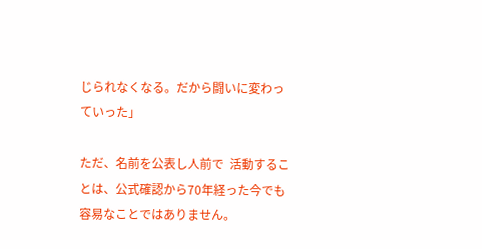じられなくなる。だから闘いに変わっていった」

ただ、名前を公表し人前で  活動することは、公式確認から70年経った今でも容易なことではありません。